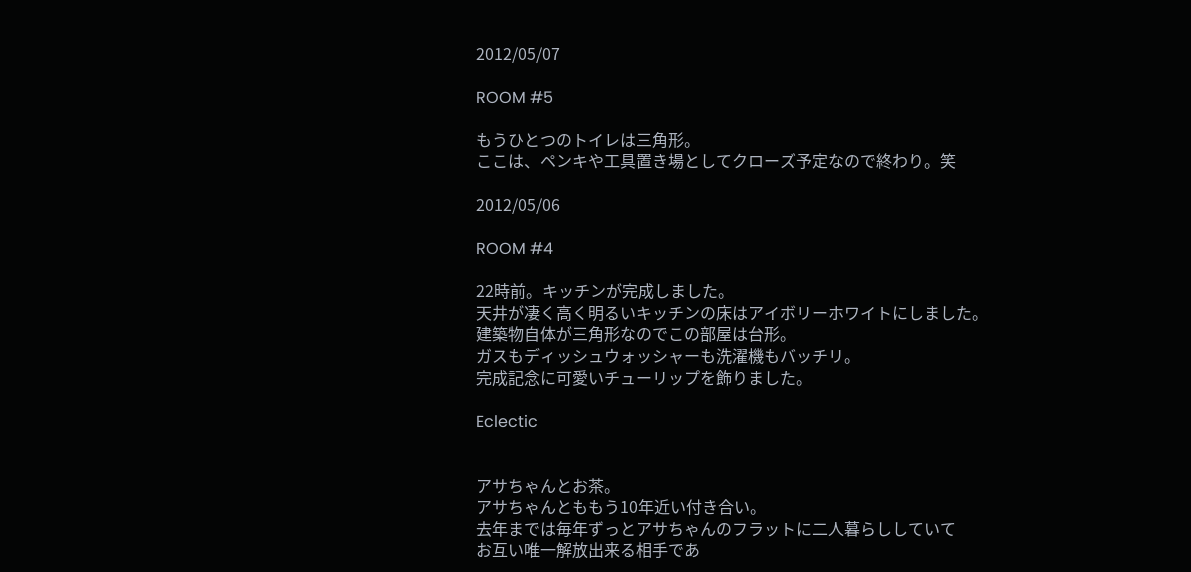2012/05/07

ROOM #5

もうひとつのトイレは三角形。
ここは、ペンキや工具置き場としてクローズ予定なので終わり。笑

2012/05/06

ROOM #4

22時前。キッチンが完成しました。
天井が凄く高く明るいキッチンの床はアイボリーホワイトにしました。
建築物自体が三角形なのでこの部屋は台形。
ガスもディッシュウォッシャーも洗濯機もバッチリ。
完成記念に可愛いチューリップを飾りました。

Eclectic


アサちゃんとお茶。
アサちゃんとももう10年近い付き合い。
去年までは毎年ずっとアサちゃんのフラットに二人暮らししていて
お互い唯一解放出来る相手であ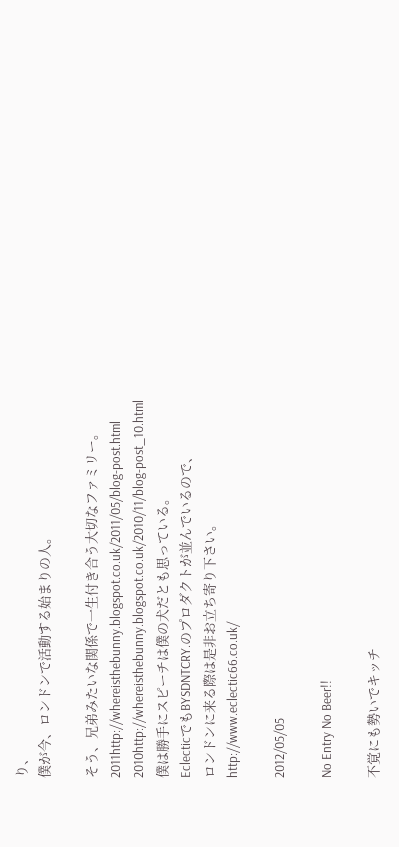り、
僕が今、ロンドンで活動する始まりの人。

そう、兄弟みたいな関係で一生付き合う大切なファミリー。
2011http://whereisthebunny.blogspot.co.uk/2011/05/blog-post.html
2010http://whereisthebunny.blogspot.co.uk/2010/11/blog-post_10.html
僕は勝手にスピーチは僕の犬だとも思っている。
EclecticでもBYSDNTCRY.のプロダクトが並んでいるので、
ロンドンに来る際は是非お立ち寄り下さい。
http://www.eclectic66.co.uk/

2012/05/05

No Entry No Beer!!

不覚にも勢いでキッチ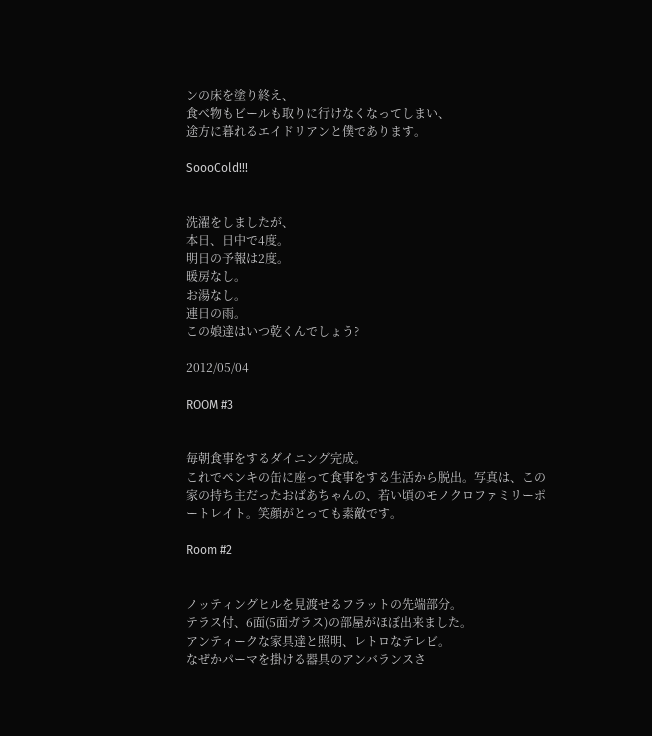ンの床を塗り終え、
食べ物もビールも取りに行けなくなってしまい、
途方に暮れるエイドリアンと僕であります。

SoooCold!!!


洗濯をしましたが、
本日、日中で4度。
明日の予報は2度。
暖房なし。
お湯なし。
連日の雨。
この娘達はいつ乾くんでしょう?

2012/05/04

ROOM #3


毎朝食事をするダイニング完成。
これでペンキの缶に座って食事をする生活から脱出。写真は、この家の持ち主だったおばあちゃんの、若い頃のモノクロファミリーポートレイト。笑顔がとっても素敵です。

Room #2


ノッティングヒルを見渡せるフラットの先端部分。
テラス付、6面(5面ガラス)の部屋がほぼ出来ました。
アンティークな家具達と照明、レトロなテレビ。
なぜかパーマを掛ける器具のアンバランスさ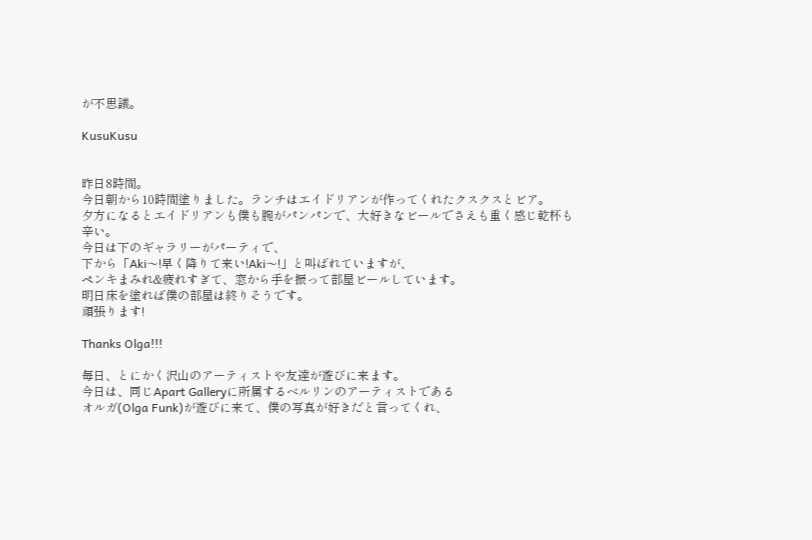が不思議。

KusuKusu


昨日8時間。
今日朝から10時間塗りました。ランチはエイドリアンが作ってくれたクスクスとビア。
夕方になるとエイドリアンも僕も腕がパンパンで、大好きなビールでさえも重く感じ乾杯も辛い。
今日は下のギャラリーがパーティで、
下から「Aki〜!早く降りて来い!Aki〜!」と叫ばれていますが、
ペンキまみれ&疲れすぎて、窓から手を振って部屋ビールしています。
明日床を塗れば僕の部屋は終りそうです。
頑張ります!

Thanks Olga!!!

毎日、とにかく沢山のアーティストや友達が遊びに来ます。
今日は、同じApart Galleryに所属するベルリンのアーティストである
オルガ(Olga Funk)が遊びに来て、僕の写真が好きだと言ってくれ、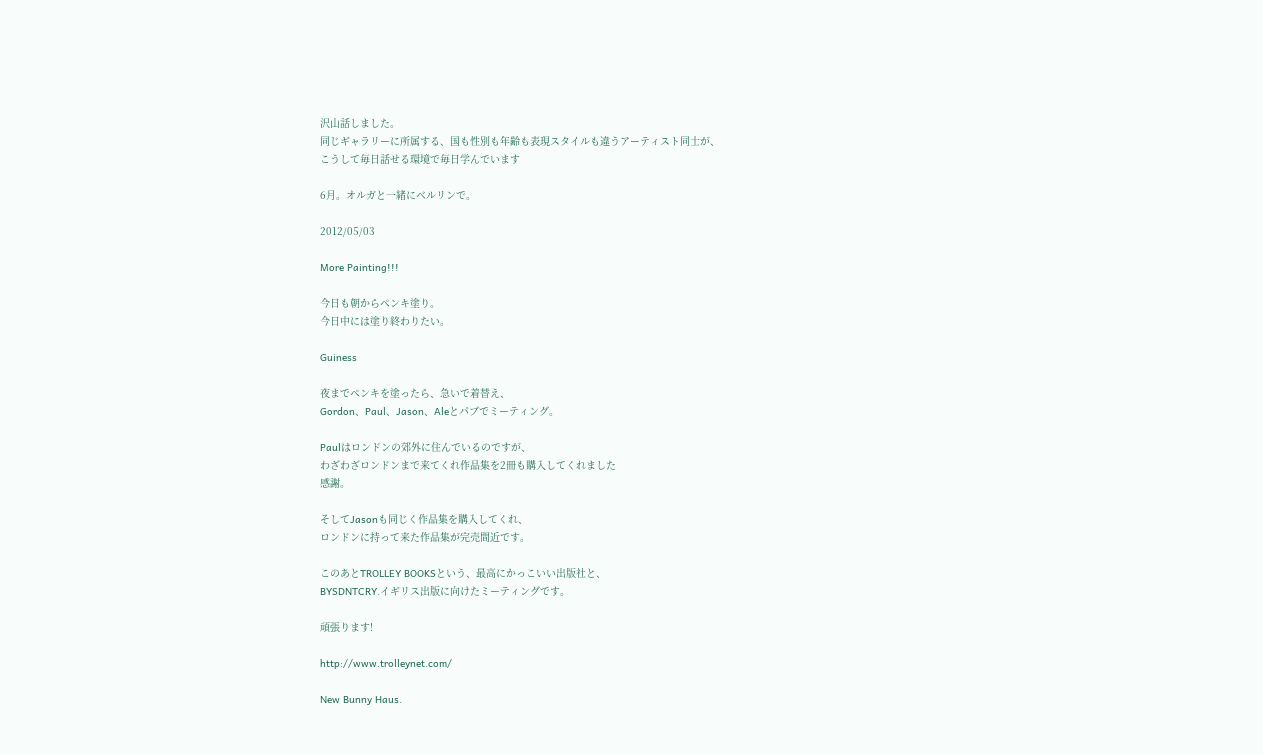沢山話しました。
同じギャラリーに所属する、国も性別も年齢も表現スタイルも違うアーティスト同士が、
こうして毎日話せる環境で毎日学んでいます

6月。オルガと一緒にベルリンで。

2012/05/03

More Painting!!!

今日も朝からペンキ塗り。
今日中には塗り終わりたい。

Guiness

夜までペンキを塗ったら、急いで着替え、
Gordon、Paul、Jason、Aleとパブでミーティング。

Paulはロンドンの郊外に住んでいるのですが、
わざわざロンドンまで来てくれ作品集を2冊も購入してくれました
感謝。

そしてJasonも同じく作品集を購入してくれ、
ロンドンに持って来た作品集が完売間近です。

このあとTROLLEY BOOKSという、最高にかっこいい出版社と、
BYSDNTCRY.イギリス出版に向けたミーティングです。

頑張ります!

http://www.trolleynet.com/

New Bunny Haus.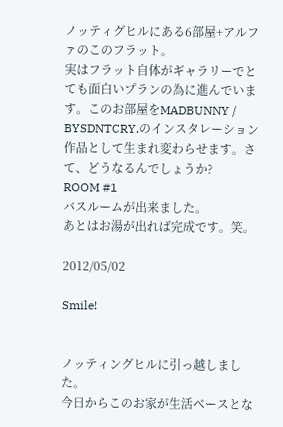ノッティグヒルにある6部屋+アルファのこのフラット。
実はフラット自体がギャラリーでとても面白いプランの為に進んでいます。このお部屋をMADBUNNY / BYSDNTCRY.のインスタレーション作品として生まれ変わらせます。さて、どうなるんでしょうか?
ROOM #1
バスルームが出来ました。
あとはお湯が出れば完成です。笑。

2012/05/02

Smile!


ノッティングヒルに引っ越しました。
今日からこのお家が生活ベースとな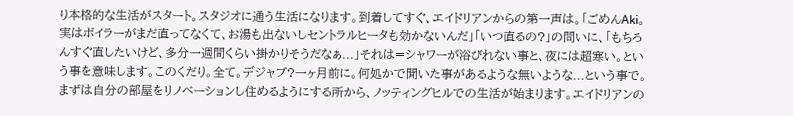り本格的な生活がスタート。スタジオに通う生活になります。到着してすぐ、エイドリアンからの第一声は。「ごめんAki。実はボイラーがまだ直ってなくて、お湯も出ないしセントラルヒータも効かないんだ」「いつ直るの?」の問いに、「もちろんすぐ直したいけど、多分一週間くらい掛かりそうだなぁ...」それは=シャワーが浴びれない事と、夜には超寒い。という事を意味します。このくだり。全て。デジャブ?一ヶ月前に。何処かで聞いた事があるような無いような...という事で。まずは自分の部屋をリノベーションし住めるようにする所から、ノッティングヒルでの生活が始まります。エイドリアンの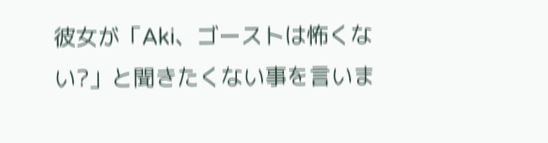彼女が「Aki、ゴーストは怖くない?」と聞きたくない事を言いま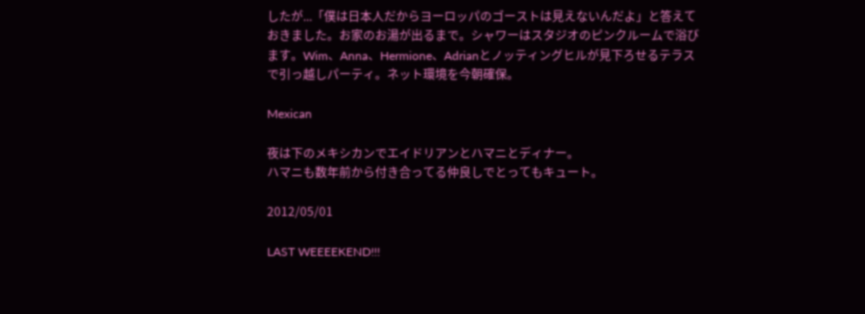したが...「僕は日本人だからヨーロッパのゴーストは見えないんだよ」と答えておきました。お家のお湯が出るまで。シャワーはスタジオのピンクルームで浴びます。Wim、Anna、Hermione、Adrianとノッティングヒルが見下ろせるテラスで引っ越しパーティ。ネット環境を今朝確保。

Mexican

夜は下のメキシカンでエイドリアンとハマニとディナー。
ハマニも数年前から付き合ってる仲良しでとってもキュート。

2012/05/01

LAST WEEEEKEND!!!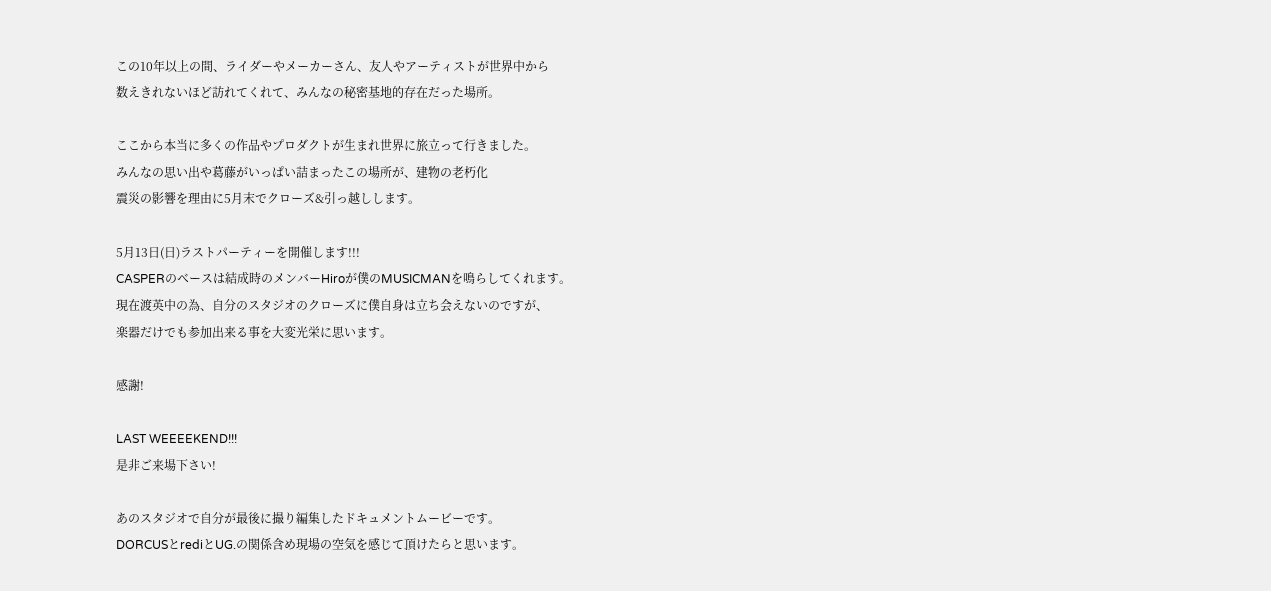この10年以上の間、ライダーやメーカーさん、友人やアーティストが世界中から
数えきれないほど訪れてくれて、みんなの秘密基地的存在だった場所。

ここから本当に多くの作品やプロダクトが生まれ世界に旅立って行きました。
みんなの思い出や葛藤がいっぱい詰まったこの場所が、建物の老朽化
震災の影響を理由に5月末でクローズ&引っ越しします。

5月13日(日)ラストパーティーを開催します!!!
CASPERのベースは結成時のメンバーHiroが僕のMUSICMANを鳴らしてくれます。
現在渡英中の為、自分のスタジオのクローズに僕自身は立ち会えないのですが、
楽器だけでも参加出来る事を大変光栄に思います。

感謝!

LAST WEEEEKEND!!!
是非ご来場下さい!

あのスタジオで自分が最後に撮り編集したドキュメントムービーです。
DORCUSとrediとUG.の関係含め現場の空気を感じて頂けたらと思います。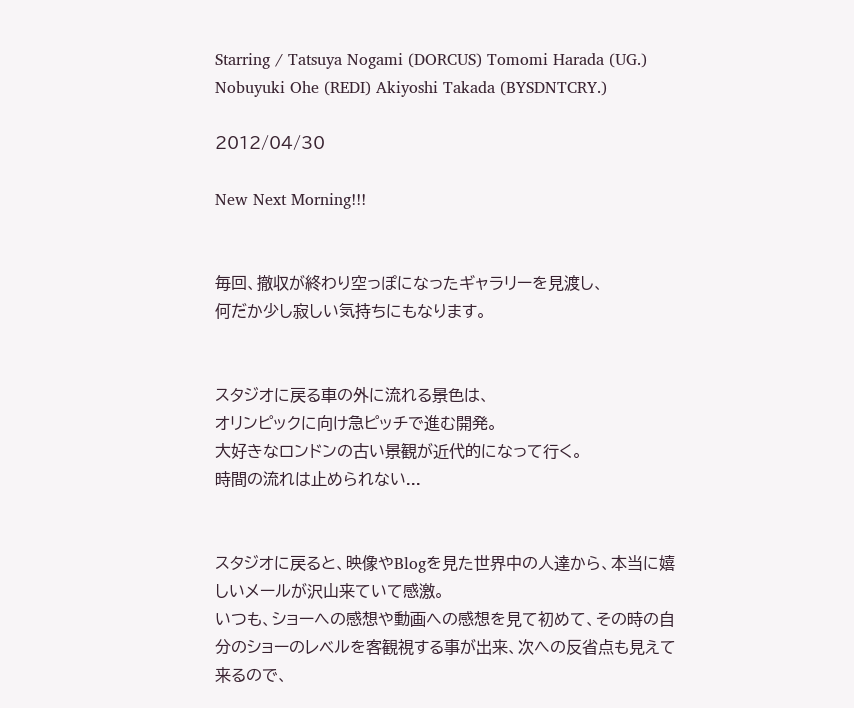Starring / Tatsuya Nogami (DORCUS) Tomomi Harada (UG.)
Nobuyuki Ohe (REDI) Akiyoshi Takada (BYSDNTCRY.)

2012/04/30

New Next Morning!!!


毎回、撤収が終わり空っぽになったギャラリーを見渡し、
何だか少し寂しい気持ちにもなります。


スタジオに戻る車の外に流れる景色は、
オリンピックに向け急ピッチで進む開発。
大好きなロンドンの古い景観が近代的になって行く。
時間の流れは止められない...


スタジオに戻ると、映像やBlogを見た世界中の人達から、本当に嬉しいメールが沢山来ていて感激。
いつも、ショーへの感想や動画への感想を見て初めて、その時の自分のショーのレベルを客観視する事が出来、次への反省点も見えて来るので、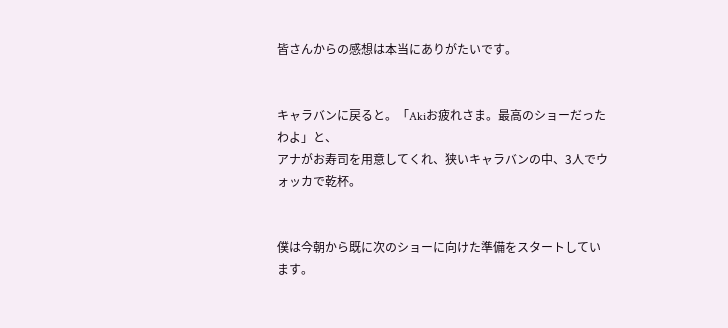皆さんからの感想は本当にありがたいです。


キャラバンに戻ると。「Akiお疲れさま。最高のショーだったわよ」と、
アナがお寿司を用意してくれ、狭いキャラバンの中、3人でウォッカで乾杯。


僕は今朝から既に次のショーに向けた準備をスタートしています。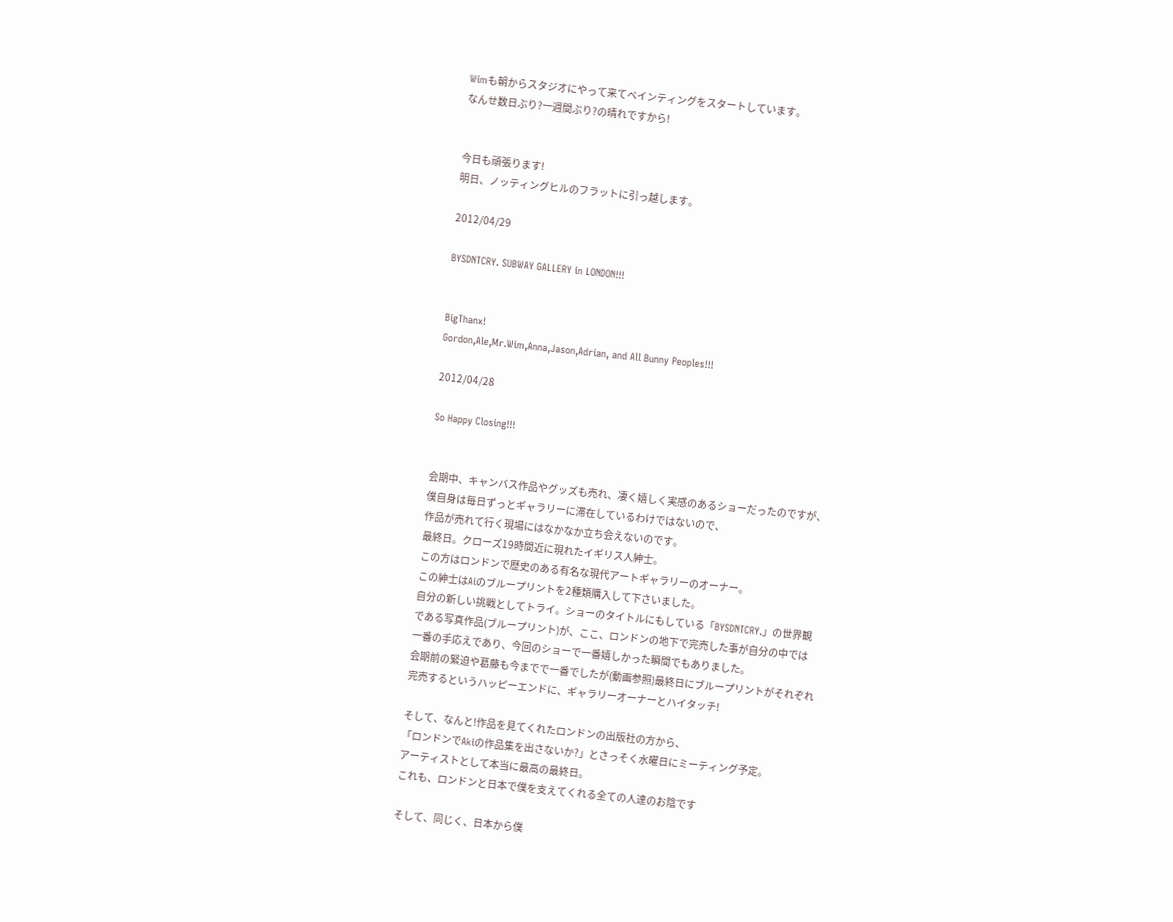Wimも朝からスタジオにやって来てペインティングをスタートしています。
なんせ数日ぶり?一週間ぶり?の晴れですから!


今日も頑張ります!
明日、ノッティングヒルのフラットに引っ越します。

2012/04/29

BYSDNTCRY. SUBWAY GALLERY in LONDON!!!


BigThanx!
Gordon,Ale,Mr.Wim,Anna,Jason,Adrian, and All Bunny Peoples!!!

2012/04/28

So Happy Closing!!!


会期中、キャンバス作品やグッズも売れ、凄く嬉しく実感のあるショーだったのですが、
僕自身は毎日ずっとギャラリーに滞在しているわけではないので、
作品が売れて行く現場にはなかなか立ち会えないのです。
最終日。クローズ19時間近に現れたイギリス人紳士。
この方はロンドンで歴史のある有名な現代アートギャラリーのオーナー。
この紳士はAiのブループリントを2種類購入して下さいました。
自分の新しい挑戦としてトライ。ショーのタイトルにもしている「BYSDNTCRY.」の世界観
である写真作品(ブループリント)が、ここ、ロンドンの地下で完売した事が自分の中では
一番の手応えであり、今回のショーで一番嬉しかった瞬間でもありました。
会期前の緊迫や葛藤も今までで一番でしたが(動画参照)最終日にブループリントがそれぞれ
完売するというハッピーエンドに、ギャラリーオーナーとハイタッチ!

そして、なんと!作品を見てくれたロンドンの出版社の方から、
「ロンドンでAkiの作品集を出さないか?」とさっそく水曜日にミーティング予定。
アーティストとして本当に最高の最終日。
これも、ロンドンと日本で僕を支えてくれる全ての人達のお陰です

そして、同じく、日本から僕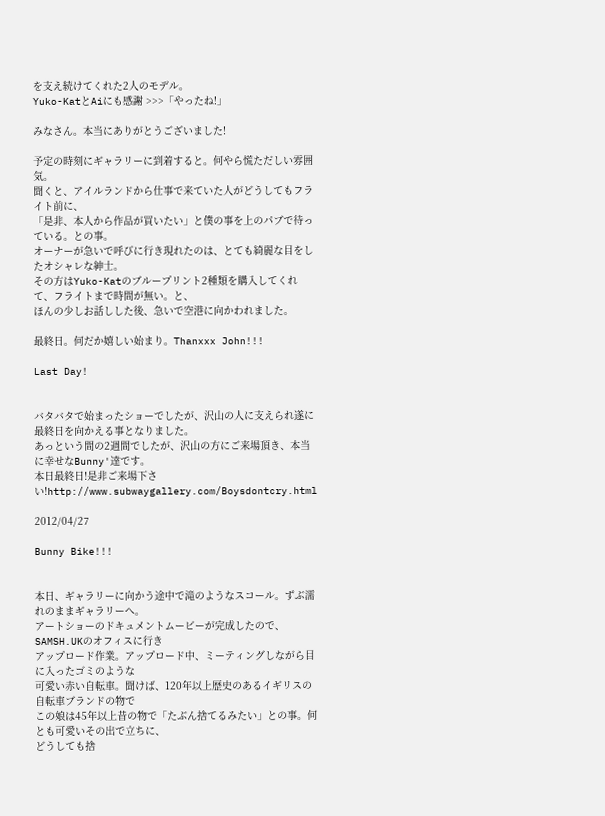を支え続けてくれた2人のモデル。
Yuko-KatとAiにも感謝 >>>「やったね!」

みなさん。本当にありがとうございました!

予定の時刻にギャラリーに到着すると。何やら慌ただしい雰囲気。
聞くと、アイルランドから仕事で来ていた人がどうしてもフライト前に、
「是非、本人から作品が買いたい」と僕の事を上のパブで待っている。との事。
オーナーが急いで呼びに行き現れたのは、とても綺麗な目をしたオシャレな紳士。
その方はYuko-Katのブループリント2種類を購入してくれて、フライトまで時間が無い。と、
ほんの少しお話しした後、急いで空港に向かわれました。

最終日。何だか嬉しい始まり。Thanxxx John!!!

Last Day!


バタバタで始まったショーでしたが、沢山の人に支えられ遂に最終日を向かえる事となりました。
あっという間の2週間でしたが、沢山の方にご来場頂き、本当に幸せなBunny'達です。
本日最終日!是非ご来場下さい!http://www.subwaygallery.com/Boysdontcry.html

2012/04/27

Bunny Bike!!!


本日、ギャラリーに向かう途中で滝のようなスコール。ずぶ濡れのままギャラリーへ。
アートショーのドキュメントムービーが完成したので、SAMSH.UKのオフィスに行き
アップロード作業。アップロード中、ミーティングしながら目に入ったゴミのような
可愛い赤い自転車。聞けば、120年以上歴史のあるイギリスの自転車ブランドの物で
この娘は45年以上昔の物で「たぶん捨てるみたい」との事。何とも可愛いその出で立ちに、
どうしても捨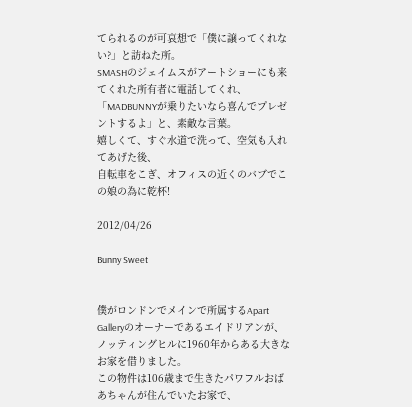てられるのが可哀想で「僕に譲ってくれない?」と訪ねた所。
SMASHのジェイムスがアートショーにも来てくれた所有者に電話してくれ、
「MADBUNNYが乗りたいなら喜んでプレゼントするよ」と、素敵な言葉。
嬉しくて、すぐ水道で洗って、空気も入れてあげた後、
自転車をこぎ、オフィスの近くのバブでこの娘の為に乾杯!

2012/04/26

Bunny Sweet


僕がロンドンでメインで所属するApart Galleryのオーナーであるエイドリアンが、
ノッティングヒルに1960年からある大きなお家を借りました。
この物件は106歳まで生きたパワフルおばあちゃんが住んでいたお家で、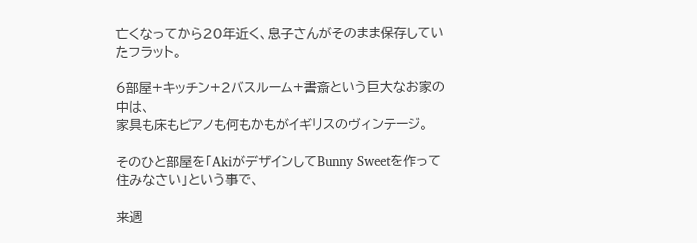亡くなってから20年近く、息子さんがそのまま保存していたフラット。

6部屋+キッチン+2バスルーム+書斎という巨大なお家の中は、
家具も床もピアノも何もかもがイギリスのヴィンテージ。

そのひと部屋を「AkiがデザインしてBunny Sweetを作って住みなさい」という事で、

来週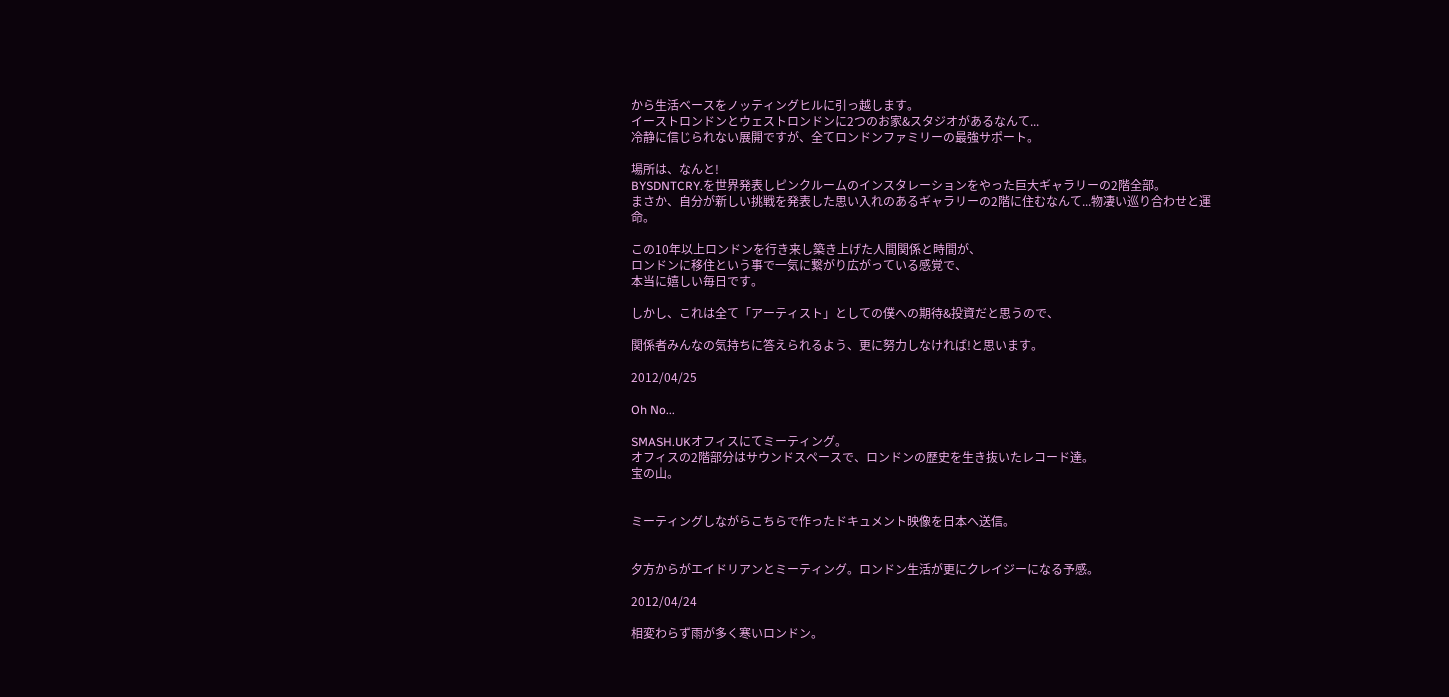から生活ベースをノッティングヒルに引っ越します。
イーストロンドンとウェストロンドンに2つのお家&スタジオがあるなんて...
冷静に信じられない展開ですが、全てロンドンファミリーの最強サポート。

場所は、なんと!
BYSDNTCRY.を世界発表しピンクルームのインスタレーションをやった巨大ギャラリーの2階全部。
まさか、自分が新しい挑戦を発表した思い入れのあるギャラリーの2階に住むなんて...物凄い巡り合わせと運命。

この10年以上ロンドンを行き来し築き上げた人間関係と時間が、
ロンドンに移住という事で一気に繋がり広がっている感覚で、
本当に嬉しい毎日です。

しかし、これは全て「アーティスト」としての僕への期待&投資だと思うので、

関係者みんなの気持ちに答えられるよう、更に努力しなければ!と思います。

2012/04/25

Oh No...

SMASH.UKオフィスにてミーティング。
オフィスの2階部分はサウンドスペースで、ロンドンの歴史を生き抜いたレコード達。
宝の山。


ミーティングしながらこちらで作ったドキュメント映像を日本へ送信。


夕方からがエイドリアンとミーティング。ロンドン生活が更にクレイジーになる予感。

2012/04/24

相変わらず雨が多く寒いロンドン。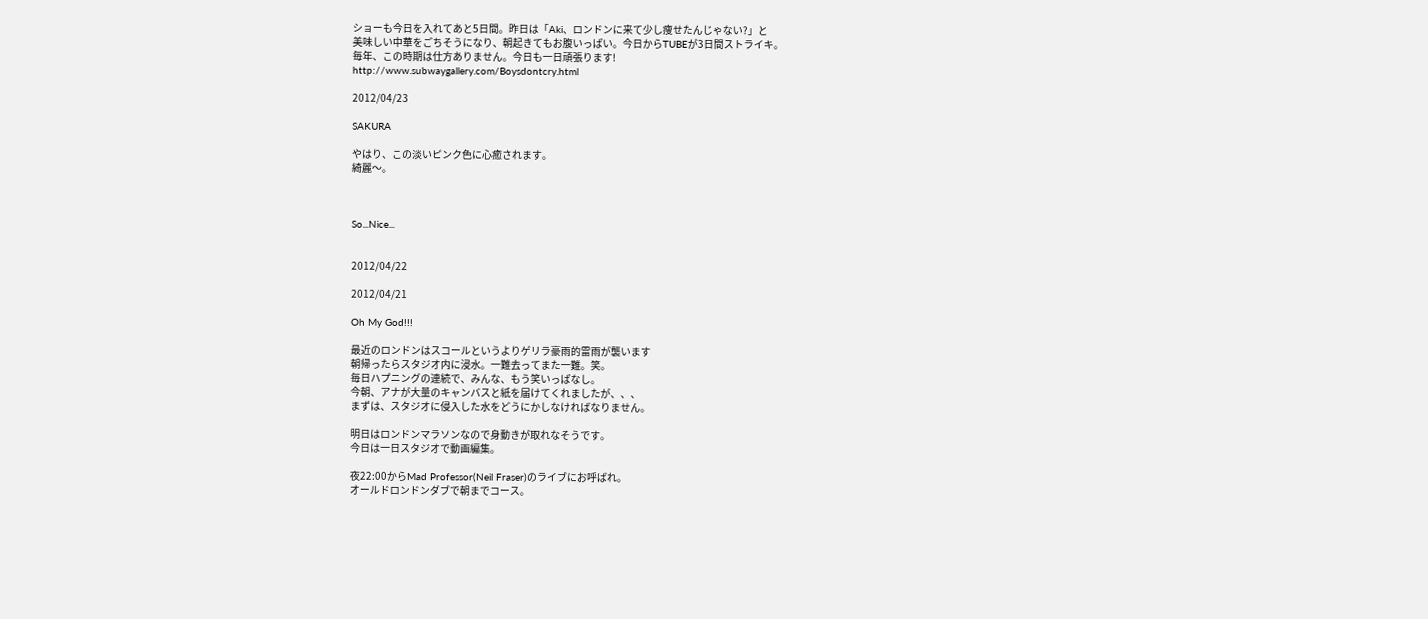ショーも今日を入れてあと5日間。昨日は「Aki、ロンドンに来て少し痩せたんじゃない?」と
美味しい中華をごちそうになり、朝起きてもお腹いっぱい。今日からTUBEが3日間ストライキ。
毎年、この時期は仕方ありません。今日も一日頑張ります!
http://www.subwaygallery.com/Boysdontcry.html

2012/04/23

SAKURA

やはり、この淡いピンク色に心癒されます。
綺麗〜。



So...Nice...


2012/04/22

2012/04/21

Oh My God!!!

最近のロンドンはスコールというよりゲリラ豪雨的雷雨が襲います
朝帰ったらスタジオ内に浸水。一難去ってまた一難。笑。
毎日ハプニングの連続で、みんな、もう笑いっぱなし。
今朝、アナが大量のキャンバスと紙を届けてくれましたが、、、
まずは、スタジオに侵入した水をどうにかしなければなりません。

明日はロンドンマラソンなので身動きが取れなそうです。
今日は一日スタジオで動画編集。

夜22:00からMad Professor(Neil Fraser)のライブにお呼ばれ。
オールドロンドンダブで朝までコース。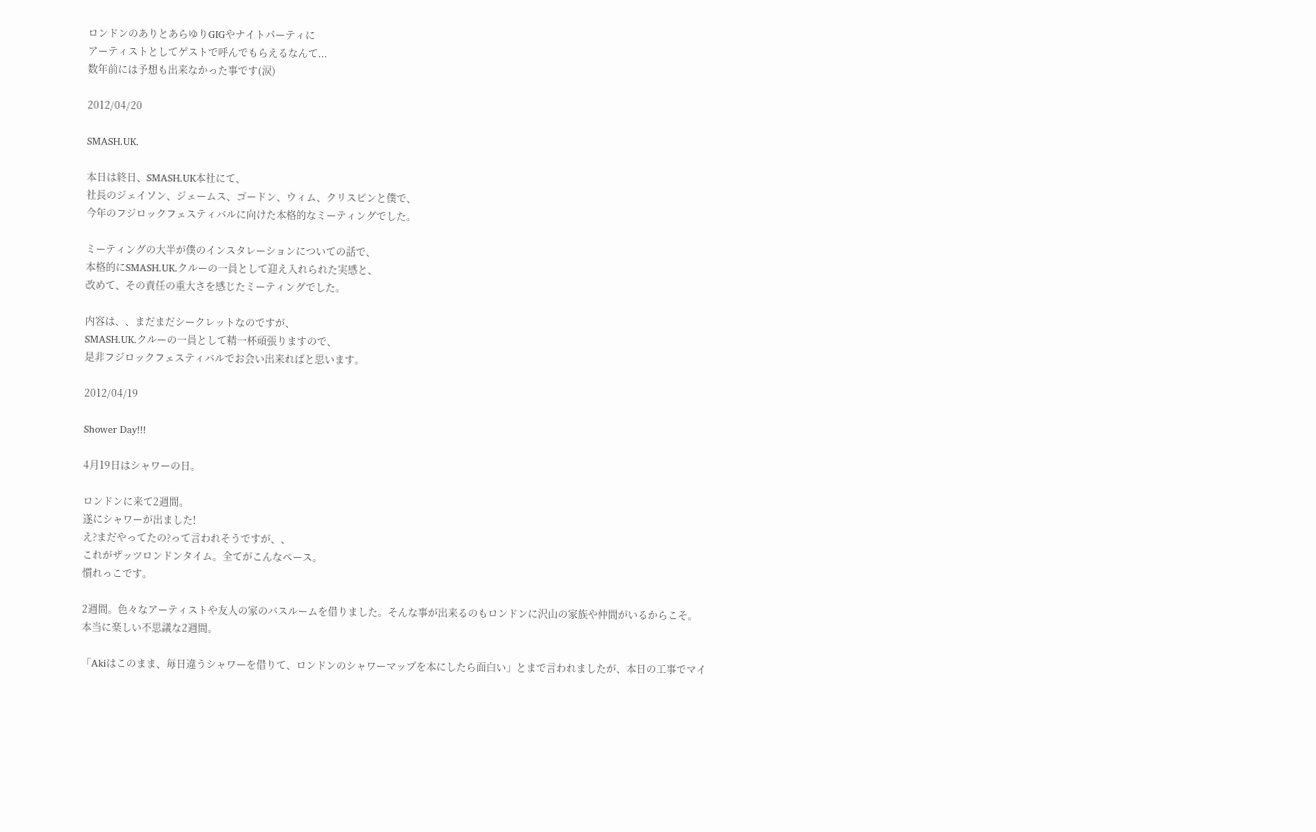ロンドンのありとあらゆりGIGやナイトパーティに
アーティストとしてゲストで呼んでもらえるなんて...
数年前には予想も出来なかった事です(涙)

2012/04/20

SMASH.UK.

本日は終日、SMASH.UK本社にて、
社長のジェイソン、ジェームス、ゴードン、ウィム、クリスピンと僕で、
今年のフジロックフェスティバルに向けた本格的なミーティングでした。

ミーティングの大半が僕のインスタレーションについての話で、
本格的にSMASH.UK.クルーの一員として迎え入れられた実感と、
改めて、その責任の重大さを感じたミーティングでした。

内容は、、まだまだシークレットなのですが、
SMASH.UK.クルーの一員として精一杯頑張りますので、
是非フジロックフェスティバルでお会い出来ればと思います。

2012/04/19

Shower Day!!!

4月19日はシャワーの日。

ロンドンに来て2週間。
遂にシャワーが出ました!
え?まだやってたの?って言われそうですが、、
これがザッツロンドンタイム。全てがこんなペース。
慣れっこです。

2週間。色々なアーティストや友人の家のバスルームを借りました。そんな事が出来るのもロンドンに沢山の家族や仲間がいるからこそ。
本当に楽しい不思議な2週間。

「Akiはこのまま、毎日違うシャワーを借りて、ロンドンのシャワーマップを本にしたら面白い」とまで言われましたが、本日の工事でマイ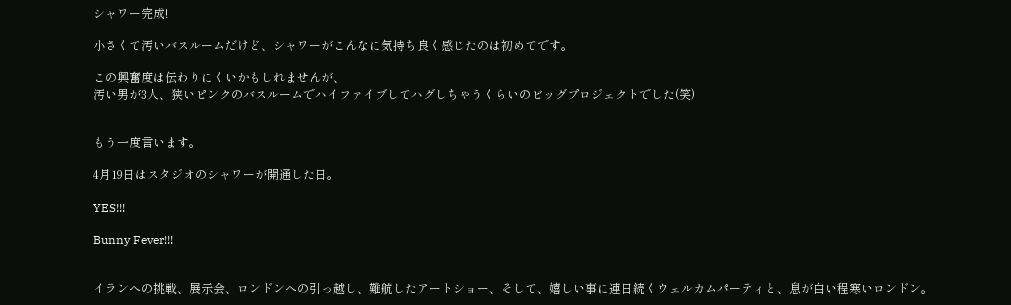シャワー完成!

小さくて汚いバスルームだけど、シャワーがこんなに気持ち良く感じたのは初めてです。

この興奮度は伝わりにくいかもしれませんが、
汚い男が3人、狭いピンクのバスルームでハイファイブしてハグしちゃうくらいのビッグプロジェクトでした(笑)


もう一度言います。

4月19日はスタジオのシャワーが開通した日。

YES!!!

Bunny Fever!!!


イランへの挑戦、展示会、ロンドンへの引っ越し、難航したアートショー、そして、嬉しい事に連日続くウェルカムパーティと、息が白い程寒いロンドン。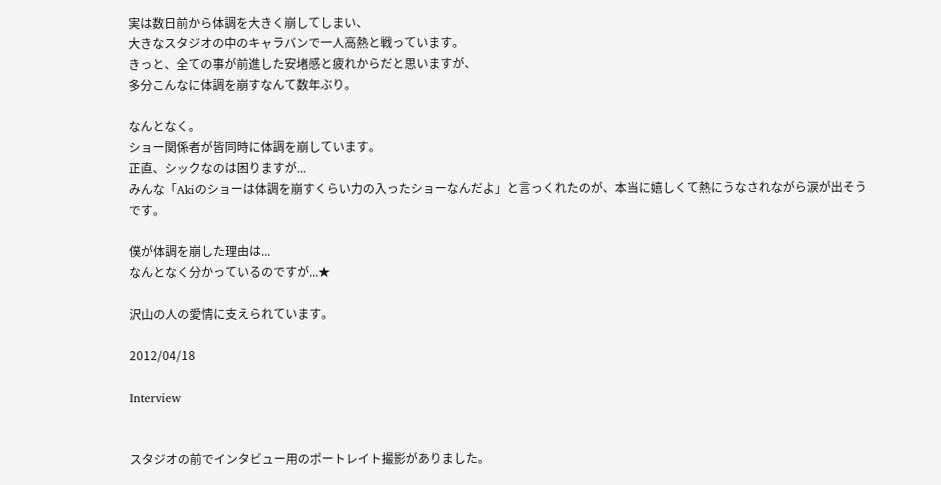実は数日前から体調を大きく崩してしまい、
大きなスタジオの中のキャラバンで一人高熱と戦っています。
きっと、全ての事が前進した安堵感と疲れからだと思いますが、
多分こんなに体調を崩すなんて数年ぶり。

なんとなく。
ショー関係者が皆同時に体調を崩しています。
正直、シックなのは困りますが...
みんな「Akiのショーは体調を崩すくらい力の入ったショーなんだよ」と言っくれたのが、本当に嬉しくて熱にうなされながら涙が出そうです。

僕が体調を崩した理由は...
なんとなく分かっているのですが...★

沢山の人の愛情に支えられています。

2012/04/18

Interview


スタジオの前でインタビュー用のポートレイト撮影がありました。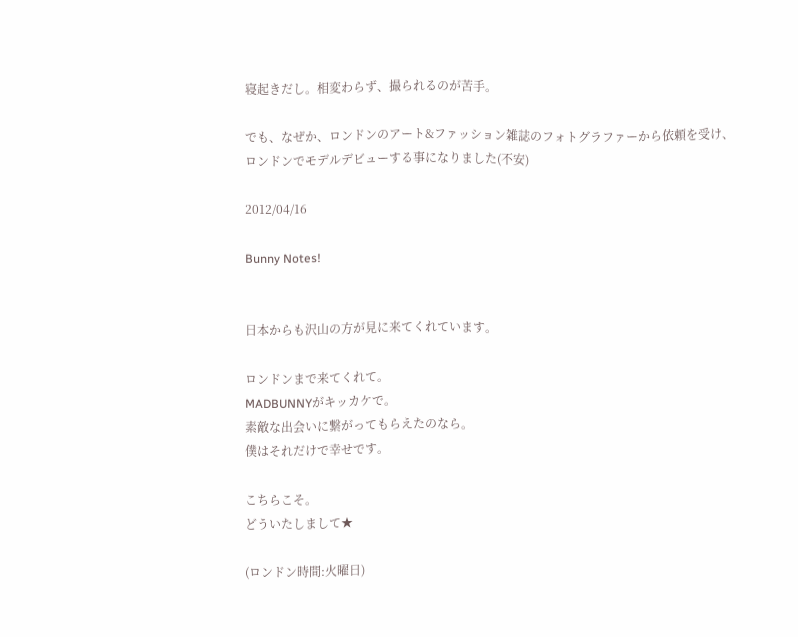寝起きだし。相変わらず、撮られるのが苦手。

でも、なぜか、ロンドンのアート&ファッション雑誌のフォトグラファーから依頼を受け、
ロンドンでモデルデビューする事になりました(不安)

2012/04/16

Bunny Notes!


日本からも沢山の方が見に来てくれています。

ロンドンまで来てくれて。
MADBUNNYがキッカケで。
素敵な出会いに繋がってもらえたのなら。
僕はそれだけで幸せです。

こちらこそ。
どういたしまして★

(ロンドン時間:火曜日)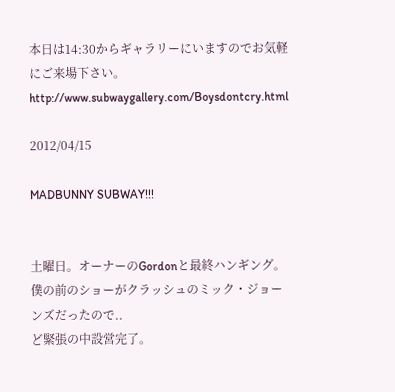本日は14:30からギャラリーにいますのでお気軽にご来場下さい。
http://www.subwaygallery.com/Boysdontcry.html

2012/04/15

MADBUNNY SUBWAY!!!


土曜日。オーナーのGordonと最終ハンギング。
僕の前のショーがクラッシュのミック・ジョーンズだったので..
ど緊張の中設営完了。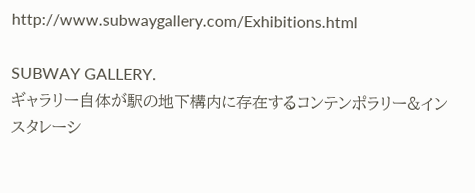http://www.subwaygallery.com/Exhibitions.html

SUBWAY GALLERY.
ギャラリー自体が駅の地下構内に存在するコンテンポラリー&インスタレーシ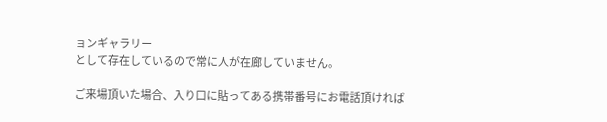ョンギャラリー
として存在しているので常に人が在廊していません。

ご来場頂いた場合、入り口に貼ってある携帯番号にお電話頂ければ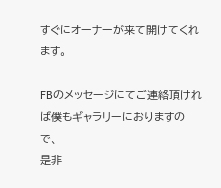すぐにオーナーが来て開けてくれます。

FBのメッセージにてご連絡頂ければ僕もギャラリーにおりますので、
是非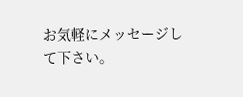お気軽にメッセージして下さい。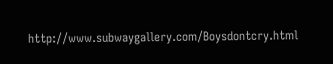http://www.subwaygallery.com/Boysdontcry.html